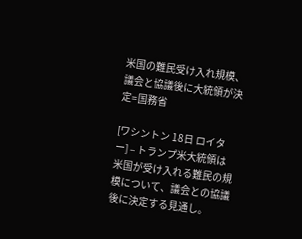米国の難民受け入れ規模、議会と協議後に大統領が決定=国務省

[ワシントン 18日 ロイター] – トランプ米大統領は米国が受け入れる難民の規模について、議会との協議後に決定する見通し。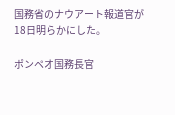国務省のナウアート報道官が18日明らかにした。

ポンペオ国務長官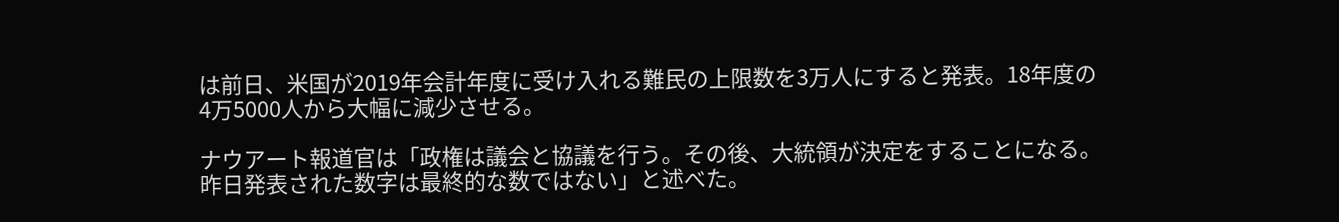は前日、米国が2019年会計年度に受け入れる難民の上限数を3万人にすると発表。18年度の4万5000人から大幅に減少させる。

ナウアート報道官は「政権は議会と協議を行う。その後、大統領が決定をすることになる。昨日発表された数字は最終的な数ではない」と述べた。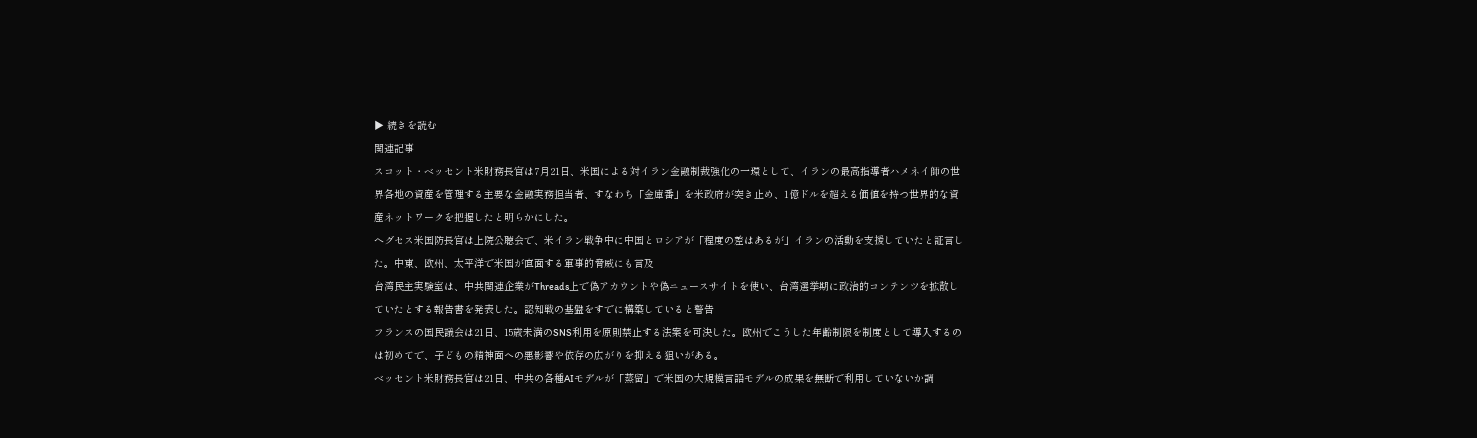▶ 続きを読む
関連記事
スコット・ベッセント米財務長官は7月21日、米国による対イラン金融制裁強化の一環として、イランの最高指導者ハメネイ師の世界各地の資産を管理する主要な金融実務担当者、すなわち「金庫番」を米政府が突き止め、1億ドルを超える価値を持つ世界的な資産ネットワークを把握したと明らかにした。
ヘグセス米国防長官は上院公聴会で、米イラン戦争中に中国とロシアが「程度の差はあるが」イランの活動を支援していたと証言した。中東、欧州、太平洋で米国が直面する軍事的脅威にも言及
台湾民主実験室は、中共関連企業がThreads上で偽アカウントや偽ニュースサイトを使い、台湾選挙期に政治的コンテンツを拡散していたとする報告書を発表した。認知戦の基盤をすでに構築していると警告
フランスの国民議会は21日、15歳未満のSNS利用を原則禁止する法案を可決した。欧州でこうした年齢制限を制度として導入するのは初めてで、子どもの精神面への悪影響や依存の広がりを抑える狙いがある。
ベッセント米財務長官は21日、中共の各種AIモデルが「蒸留」で米国の大規模言語モデルの成果を無断で利用していないか調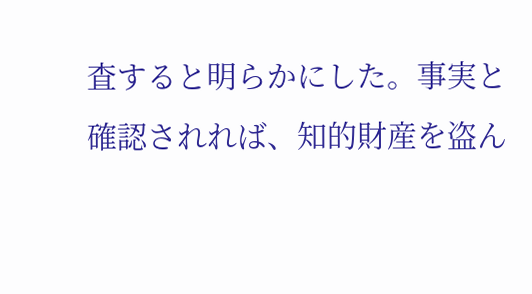査すると明らかにした。事実と確認されれば、知的財産を盗ん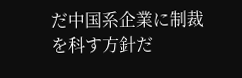だ中国系企業に制裁を科す方針だ